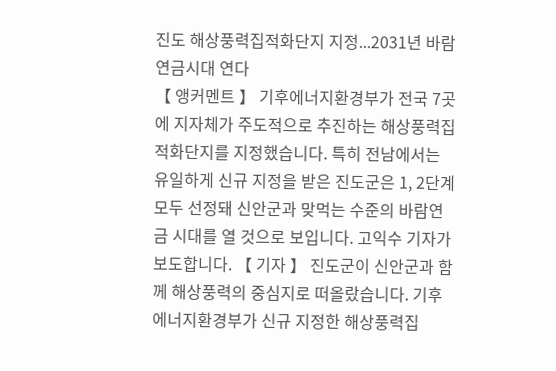진도 해상풍력집적화단지 지정...2031년 바람연금시대 연다
【 앵커멘트 】 기후에너지환경부가 전국 7곳에 지자체가 주도적으로 추진하는 해상풍력집적화단지를 지정했습니다. 특히 전남에서는 유일하게 신규 지정을 받은 진도군은 1, 2단계 모두 선정돼 신안군과 맞먹는 수준의 바람연금 시대를 열 것으로 보입니다. 고익수 기자가 보도합니다. 【 기자 】 진도군이 신안군과 함께 해상풍력의 중심지로 떠올랐습니다. 기후에너지환경부가 신규 지정한 해상풍력집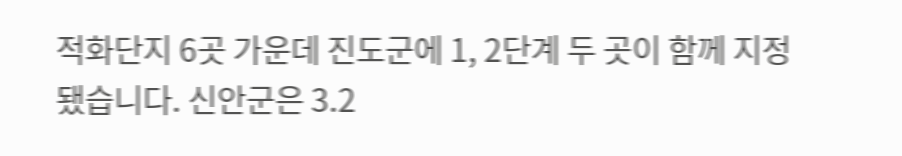적화단지 6곳 가운데 진도군에 1, 2단계 두 곳이 함께 지정됐습니다. 신안군은 3.2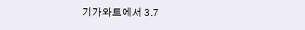기가와트에서 3.7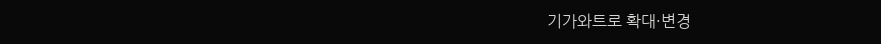기가와트로 확대·변경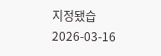지정됐습
2026-03-16